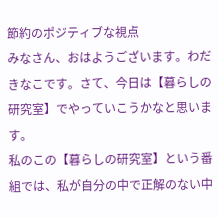節約のポジティブな視点
みなさん、おはようございます。わだきなこです。さて、今日は【暮らしの研究室】でやっていこうかなと思います。
私のこの【暮らしの研究室】という番組では、私が自分の中で正解のない中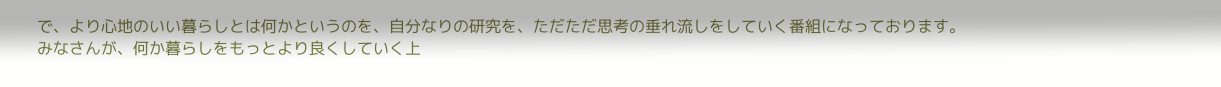で、より心地のいい暮らしとは何かというのを、自分なりの研究を、ただただ思考の垂れ流しをしていく番組になっております。
みなさんが、何か暮らしをもっとより良くしていく上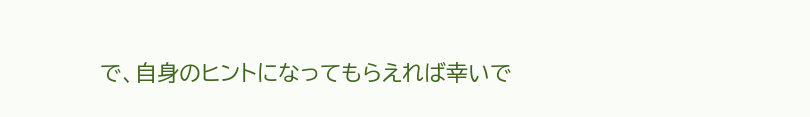で、自身のヒントになってもらえれば幸いで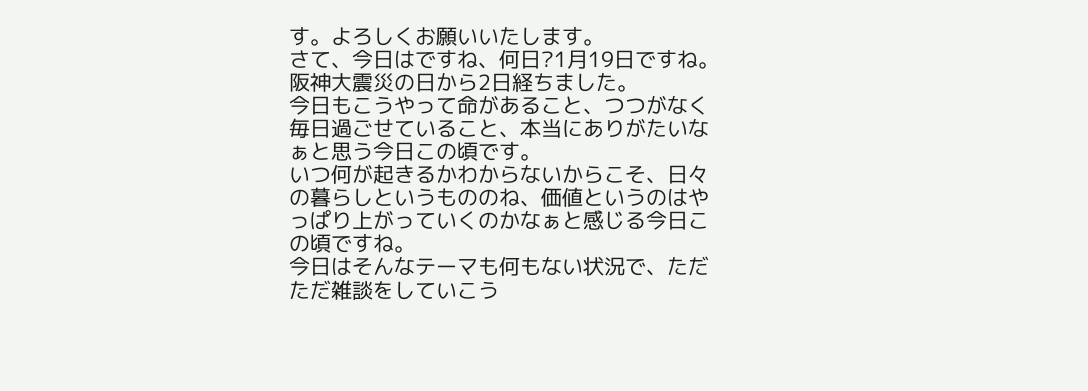す。よろしくお願いいたします。
さて、今日はですね、何日?1月19日ですね。阪神大震災の日から2日経ちました。
今日もこうやって命があること、つつがなく毎日過ごせていること、本当にありがたいなぁと思う今日この頃です。
いつ何が起きるかわからないからこそ、日々の暮らしというもののね、価値というのはやっぱり上がっていくのかなぁと感じる今日この頃ですね。
今日はそんなテーマも何もない状況で、ただただ雑談をしていこう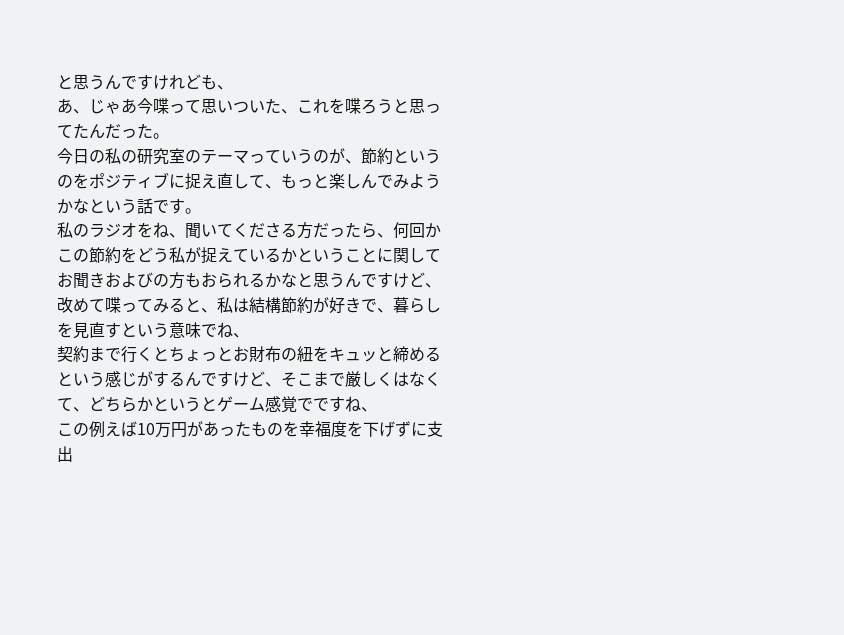と思うんですけれども、
あ、じゃあ今喋って思いついた、これを喋ろうと思ってたんだった。
今日の私の研究室のテーマっていうのが、節約というのをポジティブに捉え直して、もっと楽しんでみようかなという話です。
私のラジオをね、聞いてくださる方だったら、何回かこの節約をどう私が捉えているかということに関してお聞きおよびの方もおられるかなと思うんですけど、
改めて喋ってみると、私は結構節約が好きで、暮らしを見直すという意味でね、
契約まで行くとちょっとお財布の紐をキュッと締めるという感じがするんですけど、そこまで厳しくはなくて、どちらかというとゲーム感覚でですね、
この例えば10万円があったものを幸福度を下げずに支出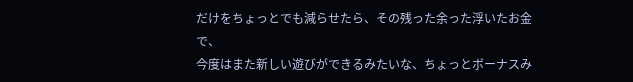だけをちょっとでも減らせたら、その残った余った浮いたお金で、
今度はまた新しい遊びができるみたいな、ちょっとボーナスみ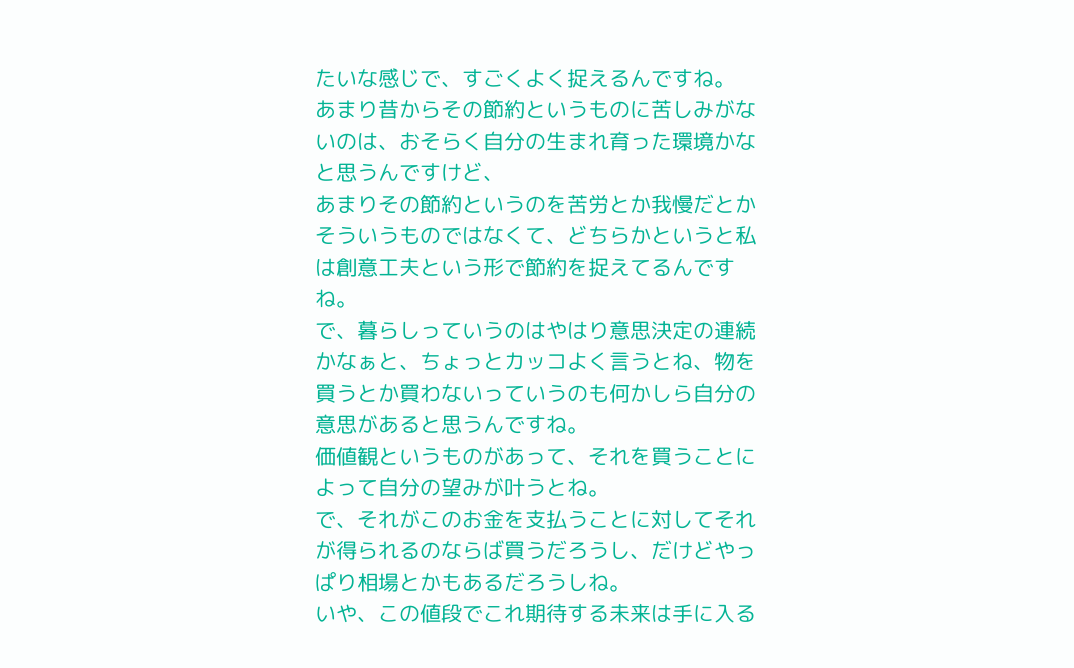たいな感じで、すごくよく捉えるんですね。
あまり昔からその節約というものに苦しみがないのは、おそらく自分の生まれ育った環境かなと思うんですけど、
あまりその節約というのを苦労とか我慢だとかそういうものではなくて、どちらかというと私は創意工夫という形で節約を捉えてるんですね。
で、暮らしっていうのはやはり意思決定の連続かなぁと、ちょっとカッコよく言うとね、物を買うとか買わないっていうのも何かしら自分の意思があると思うんですね。
価値観というものがあって、それを買うことによって自分の望みが叶うとね。
で、それがこのお金を支払うことに対してそれが得られるのならば買うだろうし、だけどやっぱり相場とかもあるだろうしね。
いや、この値段でこれ期待する未来は手に入る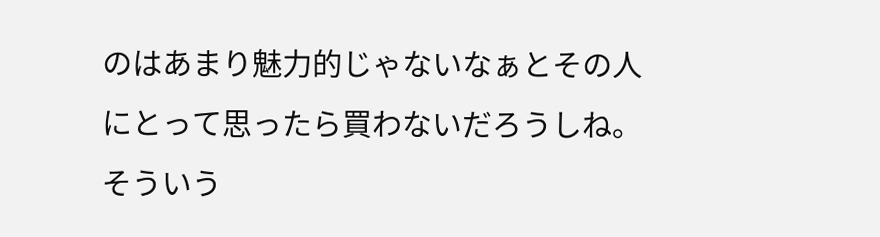のはあまり魅力的じゃないなぁとその人にとって思ったら買わないだろうしね。
そういう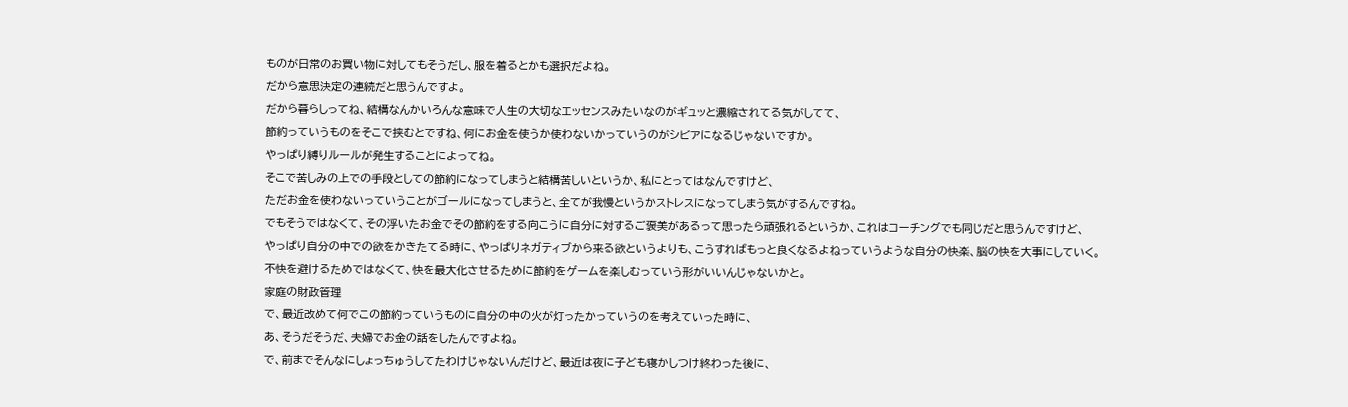ものが日常のお買い物に対してもそうだし、服を着るとかも選択だよね。
だから意思決定の連続だと思うんですよ。
だから暮らしってね、結構なんかいろんな意味で人生の大切なエッセンスみたいなのがギュッと濃縮されてる気がしてて、
節約っていうものをそこで挟むとですね、何にお金を使うか使わないかっていうのがシビアになるじゃないですか。
やっぱり縛りルールが発生することによってね。
そこで苦しみの上での手段としての節約になってしまうと結構苦しいというか、私にとってはなんですけど、
ただお金を使わないっていうことがゴールになってしまうと、全てが我慢というかストレスになってしまう気がするんですね。
でもそうではなくて、その浮いたお金でその節約をする向こうに自分に対するご褒美があるって思ったら頑張れるというか、これはコーチングでも同じだと思うんですけど、
やっぱり自分の中での欲をかきたてる時に、やっぱりネガティブから来る欲というよりも、こうすればもっと良くなるよねっていうような自分の快楽、脳の快を大事にしていく。
不快を避けるためではなくて、快を最大化させるために節約をゲームを楽しむっていう形がいいんじゃないかと。
家庭の財政管理
で、最近改めて何でこの節約っていうものに自分の中の火が灯ったかっていうのを考えていった時に、
あ、そうだそうだ、夫婦でお金の話をしたんですよね。
で、前までそんなにしょっちゅうしてたわけじゃないんだけど、最近は夜に子ども寝かしつけ終わった後に、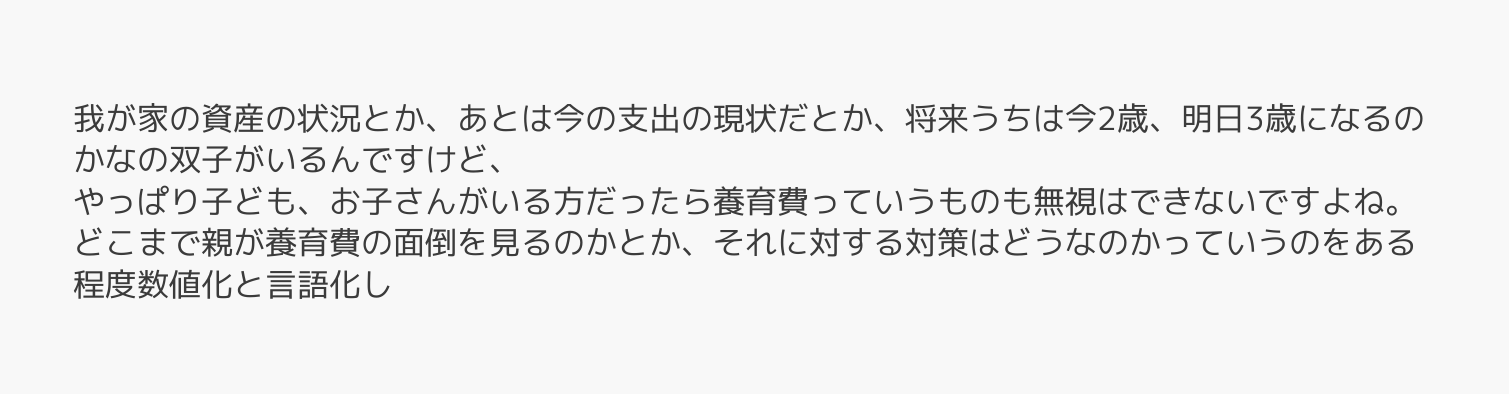我が家の資産の状況とか、あとは今の支出の現状だとか、将来うちは今2歳、明日3歳になるのかなの双子がいるんですけど、
やっぱり子ども、お子さんがいる方だったら養育費っていうものも無視はできないですよね。
どこまで親が養育費の面倒を見るのかとか、それに対する対策はどうなのかっていうのをある程度数値化と言語化し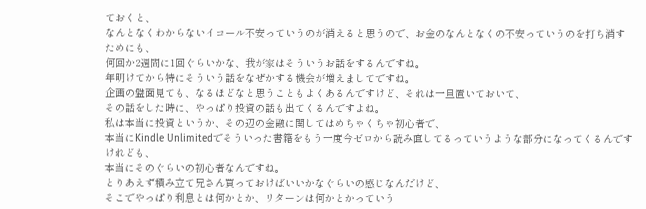ておくと、
なんとなくわからないイコール不安っていうのが消えると思うので、お金のなんとなくの不安っていうのを打ち消すためにも、
何回か2週間に1回ぐらいかな、我が家はそういうお話をするんですね。
年明けてから特にそういう話をなぜかする機会が増えましてですね。
企画の盤面見ても、なるほどなと思うこともよくあるんですけど、それは一旦置いておいて、
その話をした時に、やっぱり投資の話も出てくるんですよね。
私は本当に投資というか、その辺の金融に関してはめちゃくちゃ初心者で、
本当にKindle Unlimitedでそういった書籍をもう一度今ゼロから読み直してるっていうような部分になってくるんですけれども、
本当にそのぐらいの初心者なんですね。
とりあえず積み立て兄さん買っておけばいいかなぐらいの感じなんだけど、
そこでやっぱり利息とは何かとか、リターンは何かとかっていう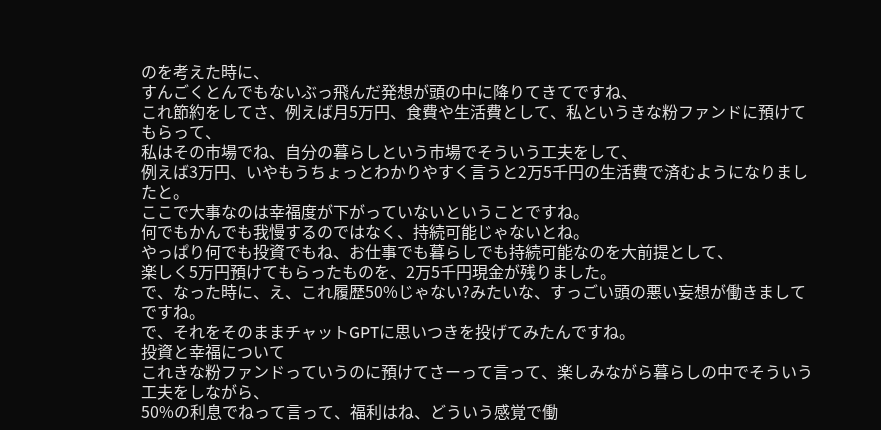のを考えた時に、
すんごくとんでもないぶっ飛んだ発想が頭の中に降りてきてですね、
これ節約をしてさ、例えば月5万円、食費や生活費として、私というきな粉ファンドに預けてもらって、
私はその市場でね、自分の暮らしという市場でそういう工夫をして、
例えば3万円、いやもうちょっとわかりやすく言うと2万5千円の生活費で済むようになりましたと。
ここで大事なのは幸福度が下がっていないということですね。
何でもかんでも我慢するのではなく、持続可能じゃないとね。
やっぱり何でも投資でもね、お仕事でも暮らしでも持続可能なのを大前提として、
楽しく5万円預けてもらったものを、2万5千円現金が残りました。
で、なった時に、え、これ履歴50%じゃない?みたいな、すっごい頭の悪い妄想が働きましてですね。
で、それをそのままチャットGPTに思いつきを投げてみたんですね。
投資と幸福について
これきな粉ファンドっていうのに預けてさーって言って、楽しみながら暮らしの中でそういう工夫をしながら、
50%の利息でねって言って、福利はね、どういう感覚で働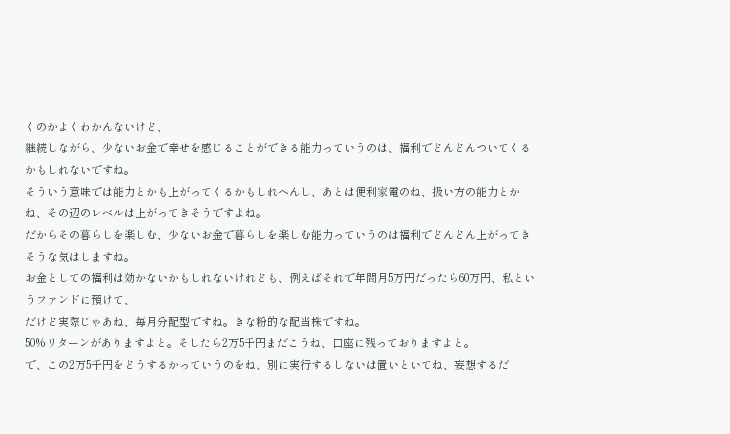くのかよくわかんないけど、
継続しながら、少ないお金で幸せを感じることができる能力っていうのは、福利でどんどんついてくるかもしれないですね。
そういう意味では能力とかも上がってくるかもしれへんし、あとは便利家電のね、扱い方の能力とかね、その辺のレベルは上がってきそうですよね。
だからその暮らしを楽しむ、少ないお金で暮らしを楽しむ能力っていうのは福利でどんどん上がってきそうな気はしますね。
お金としての福利は効かないかもしれないけれども、例えばそれで年間月5万円だったら60万円、私というファンドに預けて、
だけど実際じゃあね、毎月分配型ですね。きな粉的な配当株ですね。
50%リターンがありますよと。そしたら2万5千円まだこうね、口座に残っておりますよと。
で、この2万5千円をどうするかっていうのをね、別に実行するしないは置いといてね、妄想するだ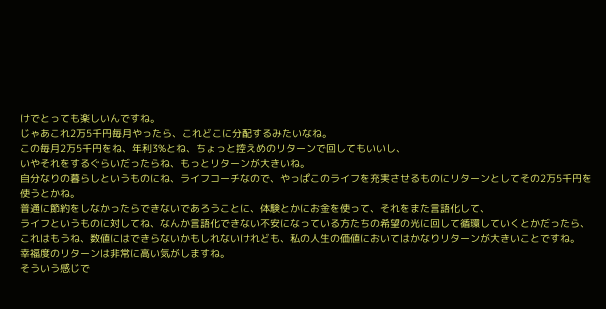けでとっても楽しいんですね。
じゃあこれ2万5千円毎月やったら、これどこに分配するみたいなね。
この毎月2万5千円をね、年利3%とね、ちょっと控えめのリターンで回してもいいし、
いやそれをするぐらいだったらね、もっとリターンが大きいね。
自分なりの暮らしというものにね、ライフコーチなので、やっぱこのライフを充実させるものにリターンとしてその2万5千円を使うとかね。
普通に節約をしなかったらできないであろうことに、体験とかにお金を使って、それをまた言語化して、
ライフというものに対してね、なんか言語化できない不安になっている方たちの希望の光に回して循環していくとかだったら、
これはもうね、数値にはできらないかもしれないけれども、私の人生の価値においてはかなりリターンが大きいことですね。
幸福度のリターンは非常に高い気がしますね。
そういう感じで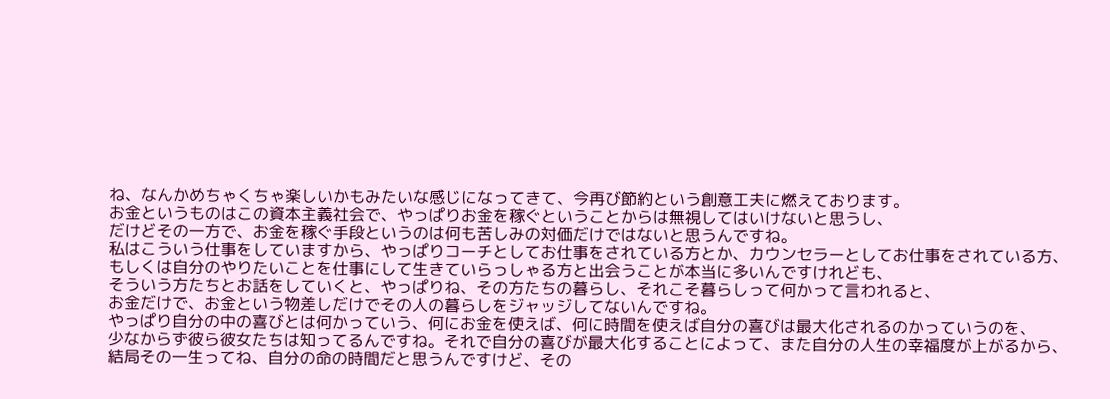ね、なんかめちゃくちゃ楽しいかもみたいな感じになってきて、今再び節約という創意工夫に燃えております。
お金というものはこの資本主義社会で、やっぱりお金を稼ぐということからは無視してはいけないと思うし、
だけどその一方で、お金を稼ぐ手段というのは何も苦しみの対価だけではないと思うんですね。
私はこういう仕事をしていますから、やっぱりコーチとしてお仕事をされている方とか、カウンセラーとしてお仕事をされている方、
もしくは自分のやりたいことを仕事にして生きていらっしゃる方と出会うことが本当に多いんですけれども、
そういう方たちとお話をしていくと、やっぱりね、その方たちの暮らし、それこそ暮らしって何かって言われると、
お金だけで、お金という物差しだけでその人の暮らしをジャッジしてないんですね。
やっぱり自分の中の喜びとは何かっていう、何にお金を使えば、何に時間を使えば自分の喜びは最大化されるのかっていうのを、
少なからず彼ら彼女たちは知ってるんですね。それで自分の喜びが最大化することによって、また自分の人生の幸福度が上がるから、
結局その一生ってね、自分の命の時間だと思うんですけど、その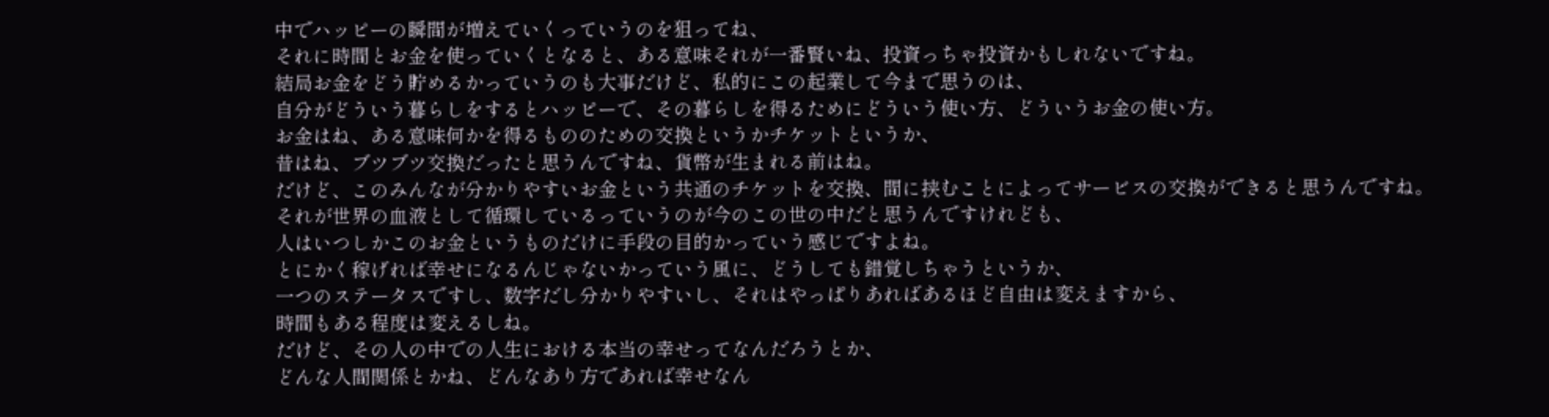中でハッピーの瞬間が増えていくっていうのを狙ってね、
それに時間とお金を使っていくとなると、ある意味それが一番賢いね、投資っちゃ投資かもしれないですね。
結局お金をどう貯めるかっていうのも大事だけど、私的にこの起業して今まで思うのは、
自分がどういう暮らしをするとハッピーで、その暮らしを得るためにどういう使い方、どういうお金の使い方。
お金はね、ある意味何かを得るもののための交換というかチケットというか、
昔はね、ブツブツ交換だったと思うんですね、貨幣が生まれる前はね。
だけど、このみんなが分かりやすいお金という共通のチケットを交換、間に挟むことによってサービスの交換ができると思うんですね。
それが世界の血液として循環しているっていうのが今のこの世の中だと思うんですけれども、
人はいつしかこのお金というものだけに手段の目的かっていう感じですよね。
とにかく稼げれば幸せになるんじゃないかっていう風に、どうしても錯覚しちゃうというか、
一つのステータスですし、数字だし分かりやすいし、それはやっぱりあればあるほど自由は変えますから、
時間もある程度は変えるしね。
だけど、その人の中での人生における本当の幸せってなんだろうとか、
どんな人間関係とかね、どんなあり方であれば幸せなん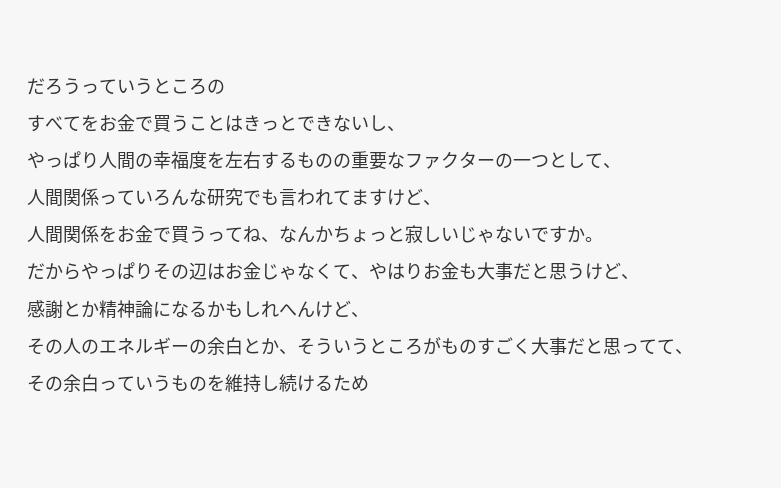だろうっていうところの
すべてをお金で買うことはきっとできないし、
やっぱり人間の幸福度を左右するものの重要なファクターの一つとして、
人間関係っていろんな研究でも言われてますけど、
人間関係をお金で買うってね、なんかちょっと寂しいじゃないですか。
だからやっぱりその辺はお金じゃなくて、やはりお金も大事だと思うけど、
感謝とか精神論になるかもしれへんけど、
その人のエネルギーの余白とか、そういうところがものすごく大事だと思ってて、
その余白っていうものを維持し続けるため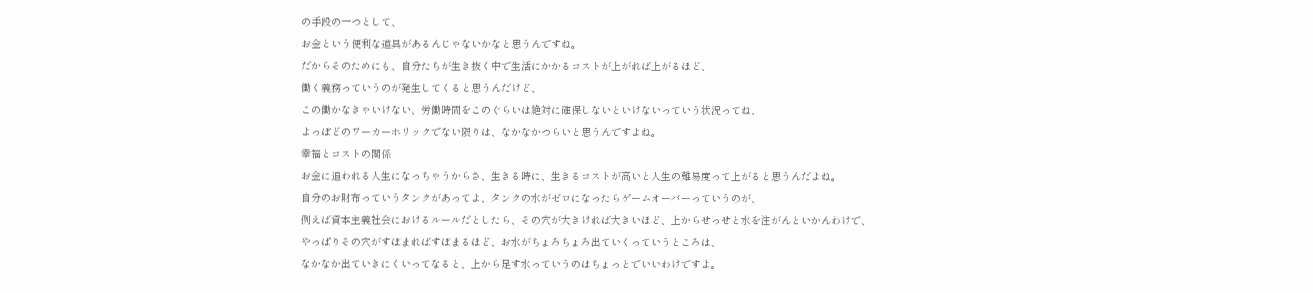の手段の一つとして、
お金という便利な道具があるんじゃないかなと思うんですね。
だからそのためにも、自分たちが生き抜く中で生活にかかるコストが上がれば上がるほど、
働く義務っていうのが発生してくると思うんだけど、
この働かなきゃいけない、労働時間をこのぐらいは絶対に確保しないといけないっていう状況ってね、
よっぽどのワーカーホリックでない限りは、なかなかつらいと思うんですよね。
幸福とコストの関係
お金に追われる人生になっちゃうからさ、生きる時に、生きるコストが高いと人生の難易度って上がると思うんだよね。
自分のお財布っていうタンクがあってよ、タンクの水がゼロになったらゲームオーバーっていうのが、
例えば資本主義社会におけるルールだとしたら、その穴が大きければ大きいほど、上からせっせと水を注がんといかんわけで、
やっぱりその穴がすぼまればすぼまるほど、お水がちょろちょろ出ていくっていうところは、
なかなか出ていきにくいってなると、上から足す水っていうのはちょっとでいいわけですよ。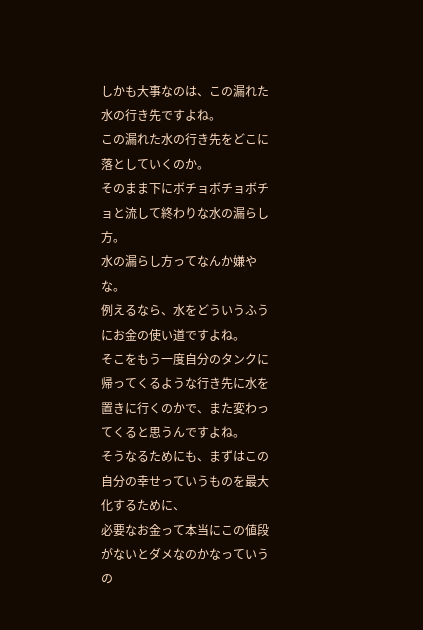しかも大事なのは、この漏れた水の行き先ですよね。
この漏れた水の行き先をどこに落としていくのか。
そのまま下にボチョボチョボチョと流して終わりな水の漏らし方。
水の漏らし方ってなんか嫌やな。
例えるなら、水をどういうふうにお金の使い道ですよね。
そこをもう一度自分のタンクに帰ってくるような行き先に水を置きに行くのかで、また変わってくると思うんですよね。
そうなるためにも、まずはこの自分の幸せっていうものを最大化するために、
必要なお金って本当にこの値段がないとダメなのかなっていうの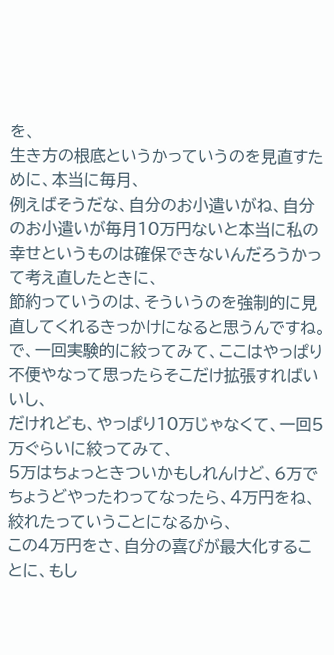を、
生き方の根底というかっていうのを見直すために、本当に毎月、
例えばそうだな、自分のお小遣いがね、自分のお小遣いが毎月10万円ないと本当に私の幸せというものは確保できないんだろうかって考え直したときに、
節約っていうのは、そういうのを強制的に見直してくれるきっかけになると思うんですね。
で、一回実験的に絞ってみて、ここはやっぱり不便やなって思ったらそこだけ拡張すればいいし、
だけれども、やっぱり10万じゃなくて、一回5万ぐらいに絞ってみて、
5万はちょっときついかもしれんけど、6万でちょうどやったわってなったら、4万円をね、絞れたっていうことになるから、
この4万円をさ、自分の喜びが最大化することに、もし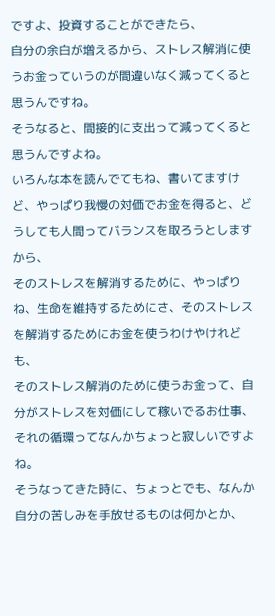ですよ、投資することができたら、
自分の余白が増えるから、ストレス解消に使うお金っていうのが間違いなく減ってくると思うんですね。
そうなると、間接的に支出って減ってくると思うんですよね。
いろんな本を読んでてもね、書いてますけど、やっぱり我慢の対価でお金を得ると、どうしても人間ってバランスを取ろうとしますから、
そのストレスを解消するために、やっぱりね、生命を維持するためにさ、そのストレスを解消するためにお金を使うわけやけれども、
そのストレス解消のために使うお金って、自分がストレスを対価にして稼いでるお仕事、それの循環ってなんかちょっと寂しいですよね。
そうなってきた時に、ちょっとでも、なんか自分の苦しみを手放せるものは何かとか、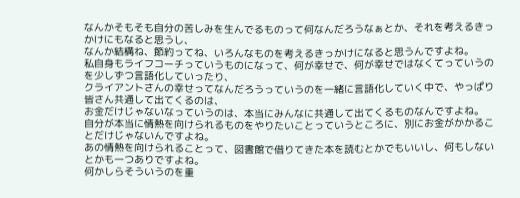なんかそもそも自分の苦しみを生んでるものって何なんだろうなぁとか、それを考えるきっかけにもなると思うし、
なんか結構ね、節約ってね、いろんなものを考えるきっかけになると思うんですよね。
私自身もライフコーチっていうものになって、何が幸せで、何が幸せではなくてっていうのを少しずつ言語化していったり、
クライアントさんの幸せってなんだろうっていうのを一緒に言語化していく中で、やっぱり皆さん共通して出てくるのは、
お金だけじゃないなっていうのは、本当にみんなに共通して出てくるものなんですよね。
自分が本当に情熱を向けられるものをやりたいことっていうところに、別にお金がかかることだけじゃないんですよね。
あの情熱を向けられることって、図書館で借りてきた本を読むとかでもいいし、何もしないとかも一つありですよね。
何かしらそういうのを重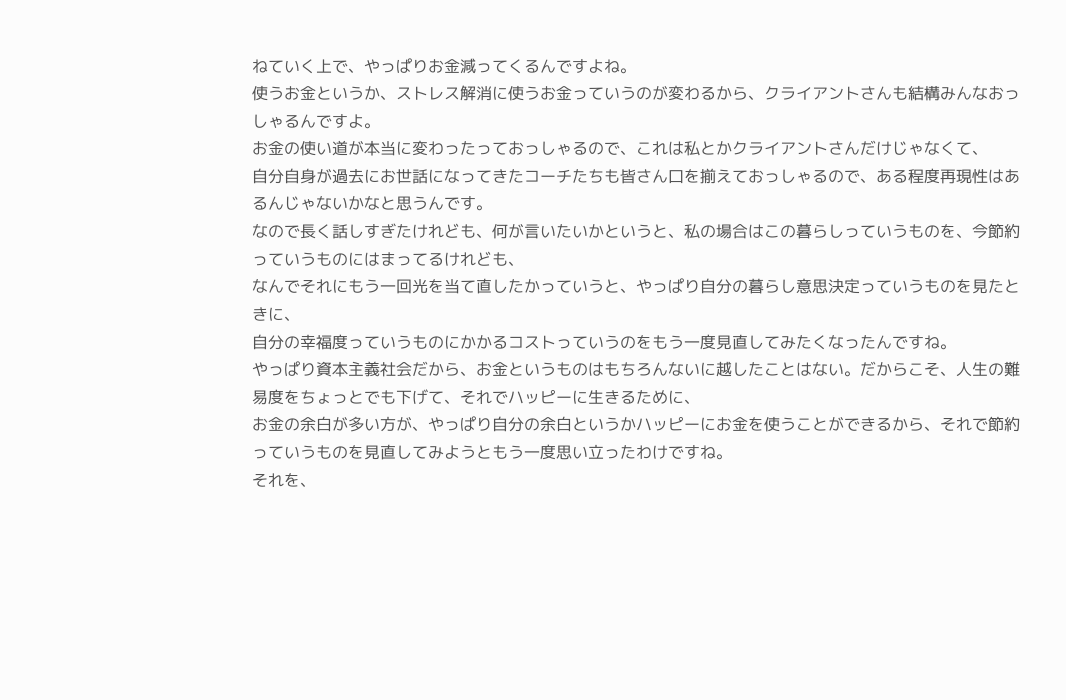ねていく上で、やっぱりお金減ってくるんですよね。
使うお金というか、ストレス解消に使うお金っていうのが変わるから、クライアントさんも結構みんなおっしゃるんですよ。
お金の使い道が本当に変わったっておっしゃるので、これは私とかクライアントさんだけじゃなくて、
自分自身が過去にお世話になってきたコーチたちも皆さん口を揃えておっしゃるので、ある程度再現性はあるんじゃないかなと思うんです。
なので長く話しすぎたけれども、何が言いたいかというと、私の場合はこの暮らしっていうものを、今節約っていうものにはまってるけれども、
なんでそれにもう一回光を当て直したかっていうと、やっぱり自分の暮らし意思決定っていうものを見たときに、
自分の幸福度っていうものにかかるコストっていうのをもう一度見直してみたくなったんですね。
やっぱり資本主義社会だから、お金というものはもちろんないに越したことはない。だからこそ、人生の難易度をちょっとでも下げて、それでハッピーに生きるために、
お金の余白が多い方が、やっぱり自分の余白というかハッピーにお金を使うことができるから、それで節約っていうものを見直してみようともう一度思い立ったわけですね。
それを、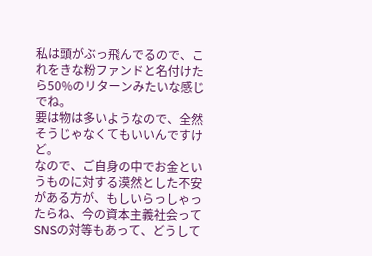私は頭がぶっ飛んでるので、これをきな粉ファンドと名付けたら50%のリターンみたいな感じでね。
要は物は多いようなので、全然そうじゃなくてもいいんですけど。
なので、ご自身の中でお金というものに対する漠然とした不安がある方が、もしいらっしゃったらね、今の資本主義社会ってSNSの対等もあって、どうして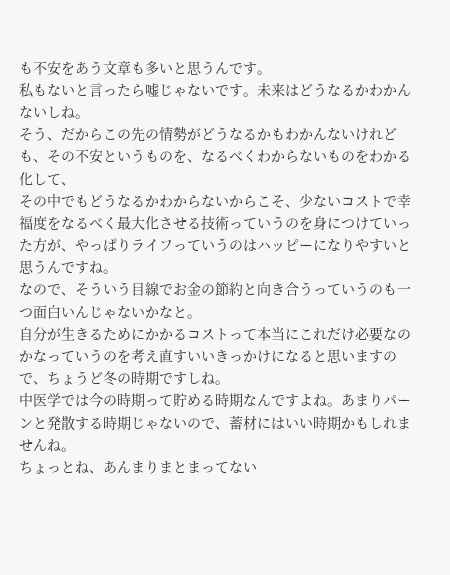も不安をあう文章も多いと思うんです。
私もないと言ったら嘘じゃないです。未来はどうなるかわかんないしね。
そう、だからこの先の情勢がどうなるかもわかんないけれども、その不安というものを、なるべくわからないものをわかる化して、
その中でもどうなるかわからないからこそ、少ないコストで幸福度をなるべく最大化させる技術っていうのを身につけていった方が、やっぱりライフっていうのはハッピーになりやすいと思うんですね。
なので、そういう目線でお金の節約と向き合うっていうのも一つ面白いんじゃないかなと。
自分が生きるためにかかるコストって本当にこれだけ必要なのかなっていうのを考え直すいいきっかけになると思いますので、ちょうど冬の時期ですしね。
中医学では今の時期って貯める時期なんですよね。あまりパーンと発散する時期じゃないので、蓄材にはいい時期かもしれませんね。
ちょっとね、あんまりまとまってない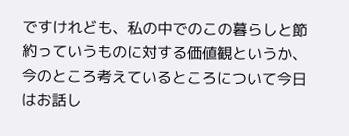ですけれども、私の中でのこの暮らしと節約っていうものに対する価値観というか、今のところ考えているところについて今日はお話し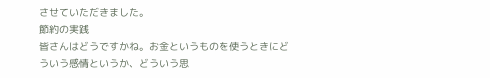させていただきました。
節約の実践
皆さんはどうですかね。お金というものを使うときにどういう感情というか、どういう思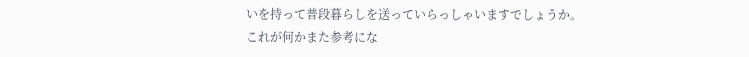いを持って普段暮らしを送っていらっしゃいますでしょうか。
これが何かまた参考にな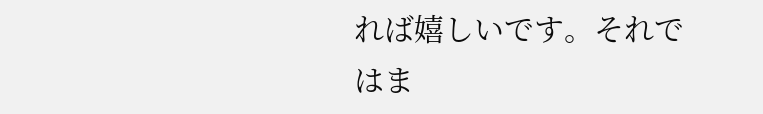れば嬉しいです。それではま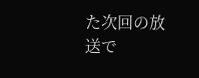た次回の放送で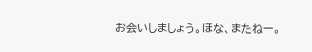お会いしましょう。ほな、またねー。